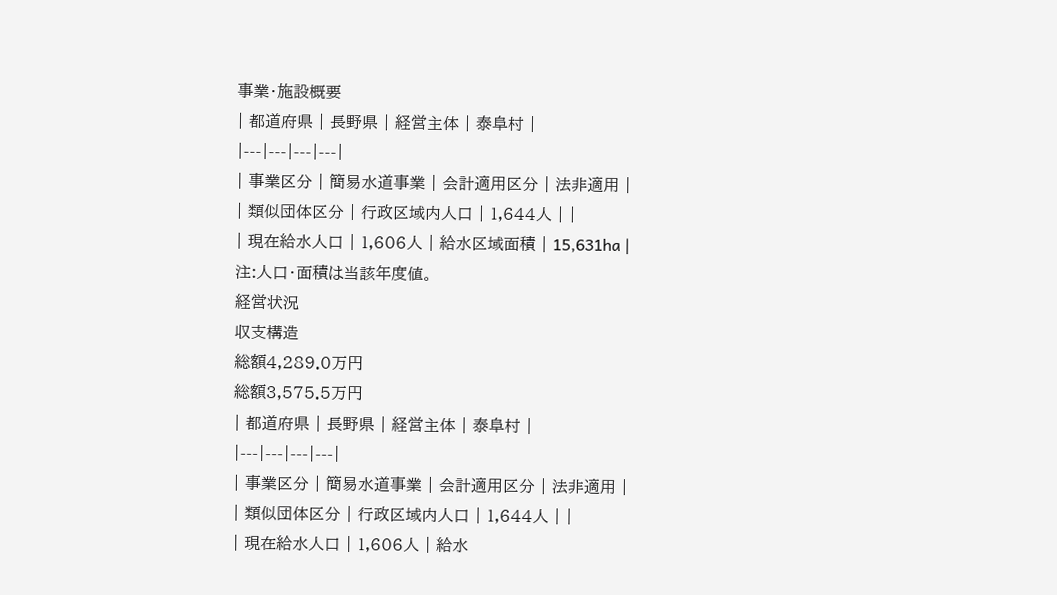事業・施設概要
| 都道府県 | 長野県 | 経営主体 | 泰阜村 |
|---|---|---|---|
| 事業区分 | 簡易水道事業 | 会計適用区分 | 法非適用 |
| 類似団体区分 | 行政区域内人口 | 1,644人 | |
| 現在給水人口 | 1,606人 | 給水区域面積 | 15,631ha |
注:人口・面積は当該年度値。
経営状況
収支構造
総額4,289.0万円
総額3,575.5万円
| 都道府県 | 長野県 | 経営主体 | 泰阜村 |
|---|---|---|---|
| 事業区分 | 簡易水道事業 | 会計適用区分 | 法非適用 |
| 類似団体区分 | 行政区域内人口 | 1,644人 | |
| 現在給水人口 | 1,606人 | 給水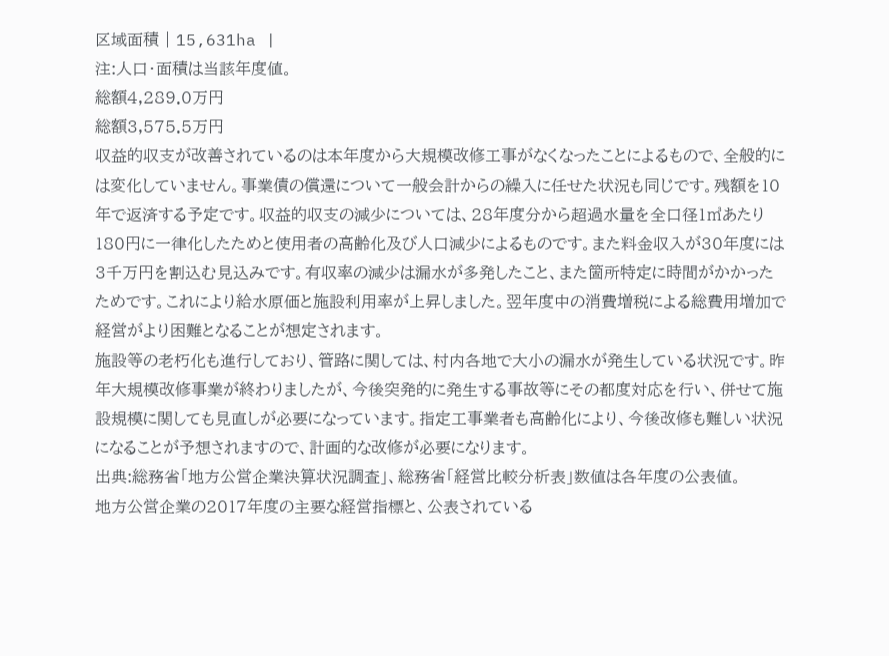区域面積 | 15,631ha |
注:人口・面積は当該年度値。
総額4,289.0万円
総額3,575.5万円
収益的収支が改善されているのは本年度から大規模改修工事がなくなったことによるもので、全般的には変化していません。事業債の償還について一般会計からの繰入に任せた状況も同じです。残額を10年で返済する予定です。収益的収支の減少については、28年度分から超過水量を全口径1㎥あたり180円に一律化したためと使用者の高齢化及び人口減少によるものです。また料金収入が30年度には3千万円を割込む見込みです。有収率の減少は漏水が多発したこと、また箇所特定に時間がかかったためです。これにより給水原価と施設利用率が上昇しました。翌年度中の消費増税による総費用増加で経営がより困難となることが想定されます。
施設等の老朽化も進行しており、管路に関しては、村内各地で大小の漏水が発生している状況です。昨年大規模改修事業が終わりましたが、今後突発的に発生する事故等にその都度対応を行い、併せて施設規模に関しても見直しが必要になっています。指定工事業者も高齢化により、今後改修も難しい状況になることが予想されますので、計画的な改修が必要になります。
出典:総務省「地方公営企業決算状況調査」、総務省「経営比較分析表」数値は各年度の公表値。
地方公営企業の2017年度の主要な経営指標と、公表されている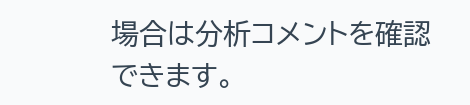場合は分析コメントを確認できます。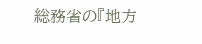総務省の『地方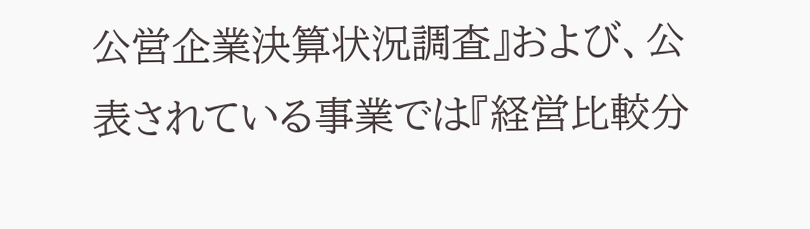公営企業決算状況調査』および、公表されている事業では『経営比較分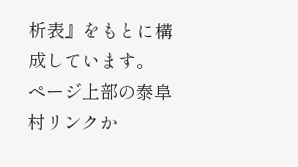析表』をもとに構成しています。
ページ上部の泰阜村リンクか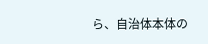ら、自治体本体の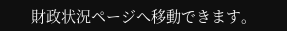財政状況ページへ移動できます。